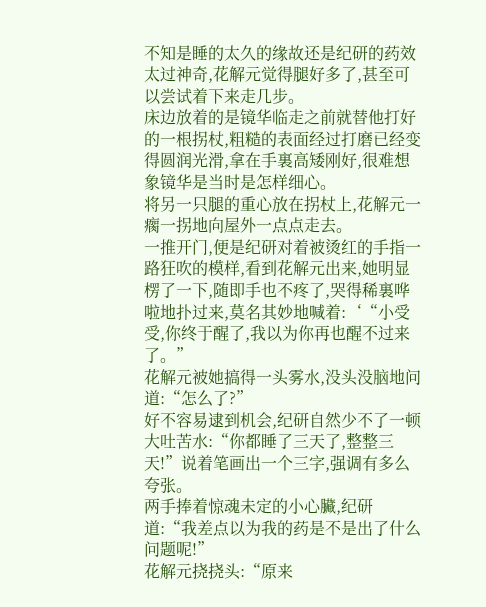不知是睡的太久的缘故还是纪研的药效太过神奇,花解元觉得腿好多了,甚至可以尝试着下来走几步。
床边放着的是镜华临走之前就替他打好的一根拐杖,粗糙的表面经过打磨已经变得圆润光滑,拿在手裏高矮刚好,很难想象镜华是当时是怎样细心。
将另一只腿的重心放在拐杖上,花解元一瘸一拐地向屋外一点点走去。
一推开门,便是纪研对着被烫红的手指一路狂吹的模样,看到花解元出来,她明显楞了一下,随即手也不疼了,哭得稀裏哗啦地扑过来,莫名其妙地喊着:‘“小受受,你终于醒了,我以为你再也醒不过来了。”
花解元被她搞得一头雾水,没头没脑地问道:“怎么了?”
好不容易逮到机会,纪研自然少不了一顿大吐苦水:“你都睡了三天了,整整三天!”说着笔画出一个三字,强调有多么夸张。
两手捧着惊魂未定的小心臟,纪研道:“我差点以为我的药是不是出了什么问题呢!”
花解元挠挠头:“原来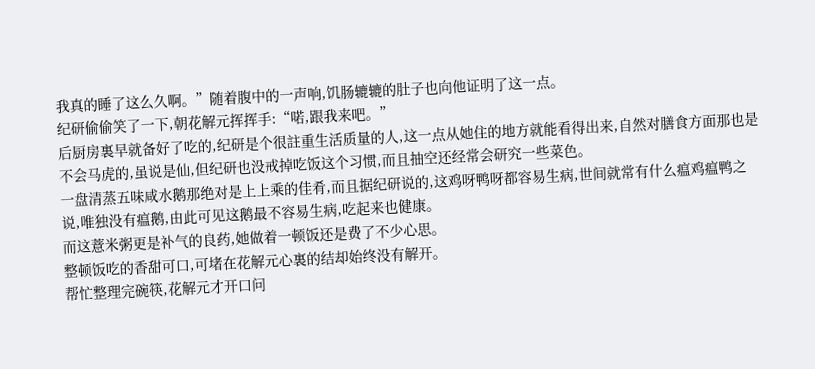我真的睡了这么久啊。”随着腹中的一声响,饥肠辘辘的肚子也向他证明了这一点。
纪研偷偷笑了一下,朝花解元挥挥手:“喏,跟我来吧。”
后厨房裏早就备好了吃的,纪研是个很註重生活质量的人,这一点从她住的地方就能看得出来,自然对膳食方面那也是不会马虎的,虽说是仙,但纪研也没戒掉吃饭这个习惯,而且抽空还经常会研究一些菜色。
一盘清蒸五味咸水鹅那绝对是上上乘的佳肴,而且据纪研说的,这鸡呀鸭呀都容易生病,世间就常有什么瘟鸡瘟鸭之说,唯独没有瘟鹅,由此可见这鹅最不容易生病,吃起来也健康。
而这薏米粥更是补气的良药,她做着一顿饭还是费了不少心思。
整顿饭吃的香甜可口,可堵在花解元心裏的结却始终没有解开。
帮忙整理完碗筷,花解元才开口问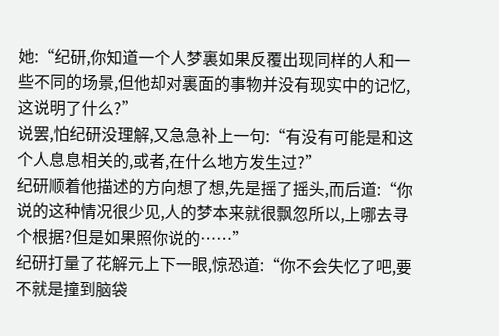她:“纪研,你知道一个人梦裏如果反覆出现同样的人和一些不同的场景,但他却对裏面的事物并没有现实中的记忆,这说明了什么?”
说罢,怕纪研没理解,又急急补上一句:“有没有可能是和这个人息息相关的,或者,在什么地方发生过?”
纪研顺着他描述的方向想了想,先是摇了摇头,而后道:“你说的这种情况很少见,人的梦本来就很飘忽所以,上哪去寻个根据?但是如果照你说的……”
纪研打量了花解元上下一眼,惊恐道:“你不会失忆了吧,要不就是撞到脑袋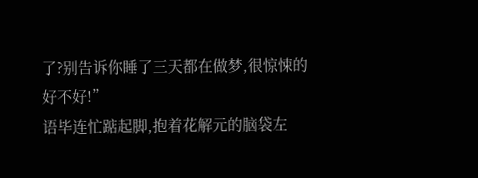了?别告诉你睡了三天都在做梦,很惊悚的好不好!”
语毕连忙踮起脚,抱着花解元的脑袋左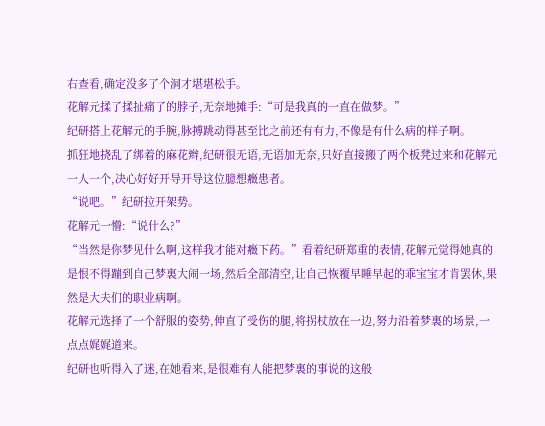右查看,确定没多了个洞才堪堪松手。
花解元揉了揉扯痛了的脖子,无奈地摊手:“可是我真的一直在做梦。”
纪研搭上花解元的手腕,脉搏跳动得甚至比之前还有有力,不像是有什么病的样子啊。
抓狂地挠乱了绑着的麻花辫,纪研很无语,无语加无奈,只好直接搬了两个板凳过来和花解元一人一个,决心好好开导开导这位臆想癥患者。
“说吧。”纪研拉开架势。
花解元一懵:“说什么?”
“当然是你梦见什么啊,这样我才能对癥下药。”看着纪研郑重的表情,花解元觉得她真的是恨不得蹦到自己梦裏大闹一场,然后全部清空,让自己恢覆早睡早起的乖宝宝才肯罢休,果然是大夫们的职业病啊。
花解元选择了一个舒服的姿势,伸直了受伤的腿,将拐杖放在一边,努力沿着梦裏的场景,一点点娓娓道来。
纪研也听得入了迷,在她看来,是很难有人能把梦裏的事说的这般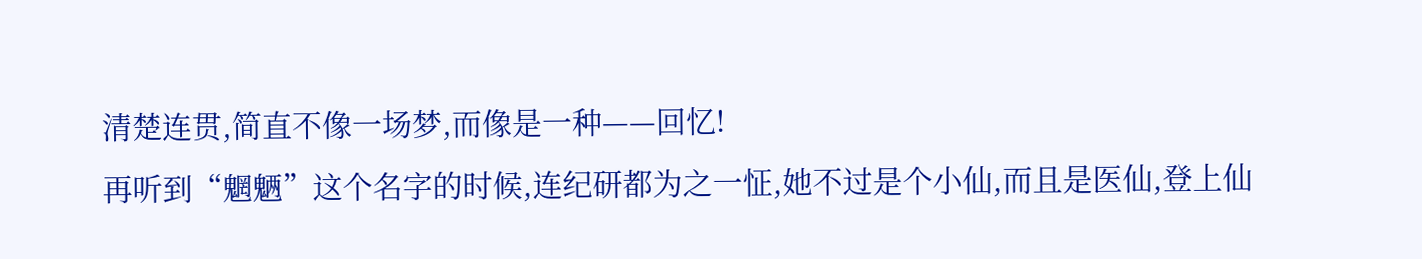清楚连贯,简直不像一场梦,而像是一种——回忆!
再听到“魍魉”这个名字的时候,连纪研都为之一怔,她不过是个小仙,而且是医仙,登上仙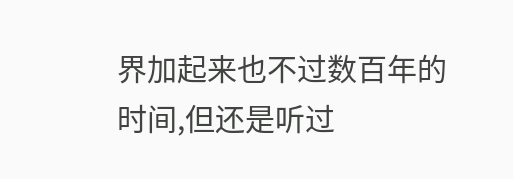界加起来也不过数百年的时间,但还是听过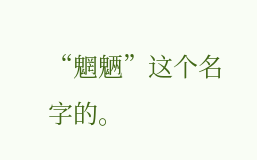“魍魉”这个名字的。